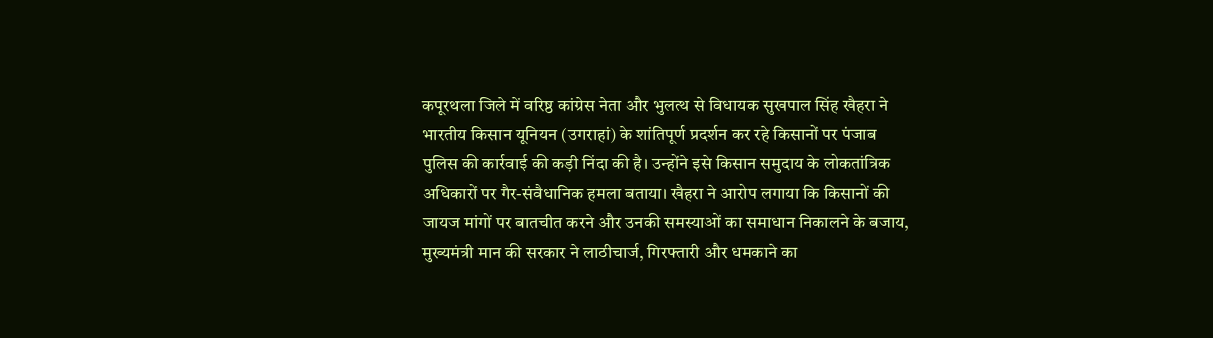कपूरथला जिले में वरिष्ठ कांग्रेस नेता और भुलत्थ से विधायक सुखपाल सिंह खैहरा ने भारतीय किसान यूनियन (उगराहां) के शांतिपूर्ण प्रदर्शन कर रहे किसानों पर पंजाब पुलिस की कार्रवाई की कड़ी निंदा की है। उन्होंने इसे किसान समुदाय के लोकतांत्रिक अधिकारों पर गैर-संवैधानिक हमला बताया। खैहरा ने आरोप लगाया कि किसानों की जायज मांगों पर बातचीत करने और उनकी समस्याओं का समाधान निकालने के बजाय, मुख्यमंत्री मान की सरकार ने लाठीचार्ज, गिरफ्तारी और धमकाने का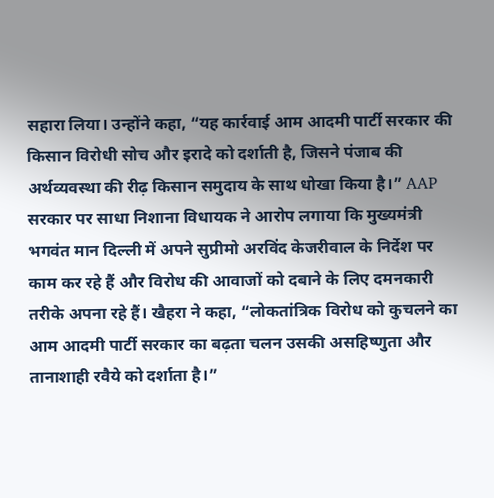सहारा लिया। उन्होंने कहा, “यह कार्रवाई आम आदमी पार्टी सरकार की किसान विरोधी सोच और इरादे को दर्शाती है, जिसने पंजाब की अर्थव्यवस्था की रीढ़ किसान समुदाय के साथ धोखा किया है।” AAP सरकार पर साधा निशाना विधायक ने आरोप लगाया कि मुख्यमंत्री भगवंत मान दिल्ली में अपने सुप्रीमो अरविंद केजरीवाल के निर्देश पर काम कर रहे हैं और विरोध की आवाजों को दबाने के लिए दमनकारी तरीके अपना रहे हैं। खैहरा ने कहा, “लोकतांत्रिक विरोध को कुचलने का आम आदमी पार्टी सरकार का बढ़ता चलन उसकी असहिष्णुता और तानाशाही रवैये को दर्शाता है।”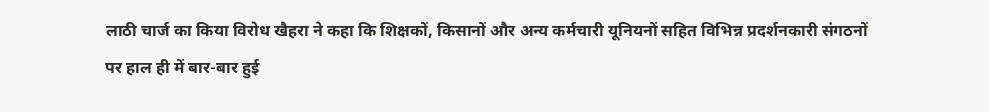लाठी चार्ज का किया विरोध खैहरा ने कहा कि शिक्षकों, किसानों और अन्य कर्मचारी यूनियनों सहित विभिन्न प्रदर्शनकारी संगठनों पर हाल ही में बार-बार हुई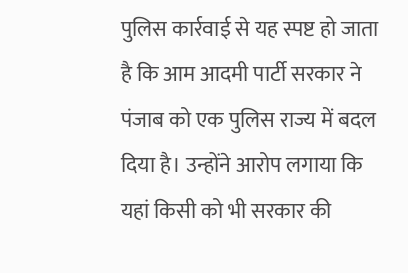पुलिस कार्रवाई से यह स्पष्ट हो जाता है कि आम आदमी पार्टी सरकार ने पंजाब को एक पुलिस राज्य में बदल दिया है। उन्होंने आरोप लगाया कि यहां किसी को भी सरकार की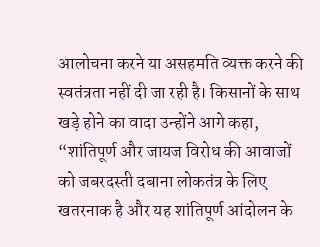आलोचना करने या असहमति व्यक्त करने की स्वतंत्रता नहीं दी जा रही है। किसानों के साथ खड़े होने का वादा उन्होंने आगे कहा, “शांतिपूर्ण और जायज विरोध की आवाजों को जबरदस्ती दबाना लोकतंत्र के लिए खतरनाक है और यह शांतिपूर्ण आंदोलन के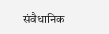संवैधानिक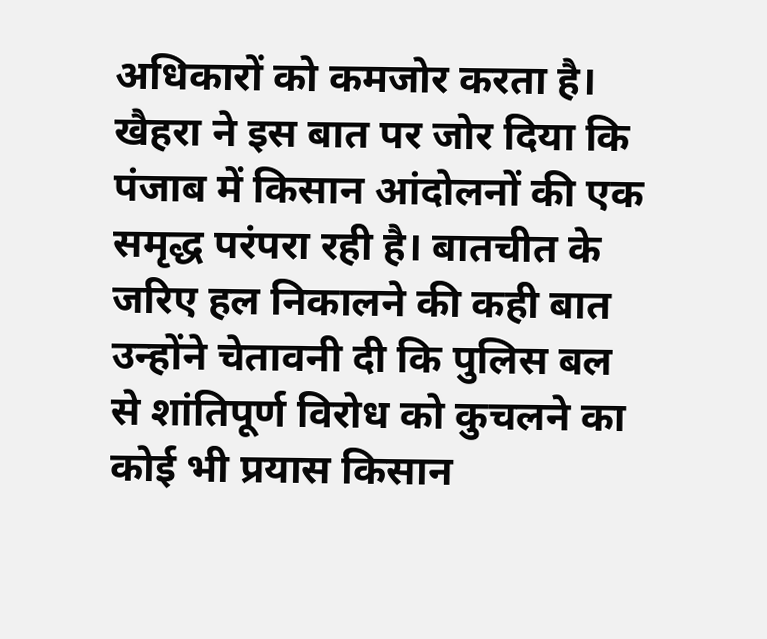अधिकारों को कमजोर करता है। खैहरा ने इस बात पर जोर दिया कि पंजाब में किसान आंदोलनों की एक समृद्ध परंपरा रही है। बातचीत के जरिए हल निकालने की कही बात उन्होंने चेतावनी दी कि पुलिस बल से शांतिपूर्ण विरोध को कुचलने का कोई भी प्रयास किसान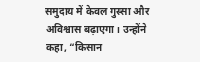समुदाय में केवल गुस्सा और अविश्वास बढ़ाएगा। उन्होंने कहा, “किसान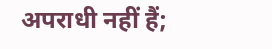अपराधी नहीं हैं;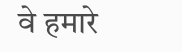वे हमारे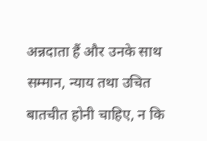अन्नदाता हैं और उनके साथ सम्मान, न्याय तथा उचित बातचीत होनी चाहिए, न कि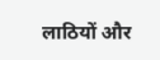लाठियों और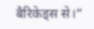बैरिकेड्स से।”